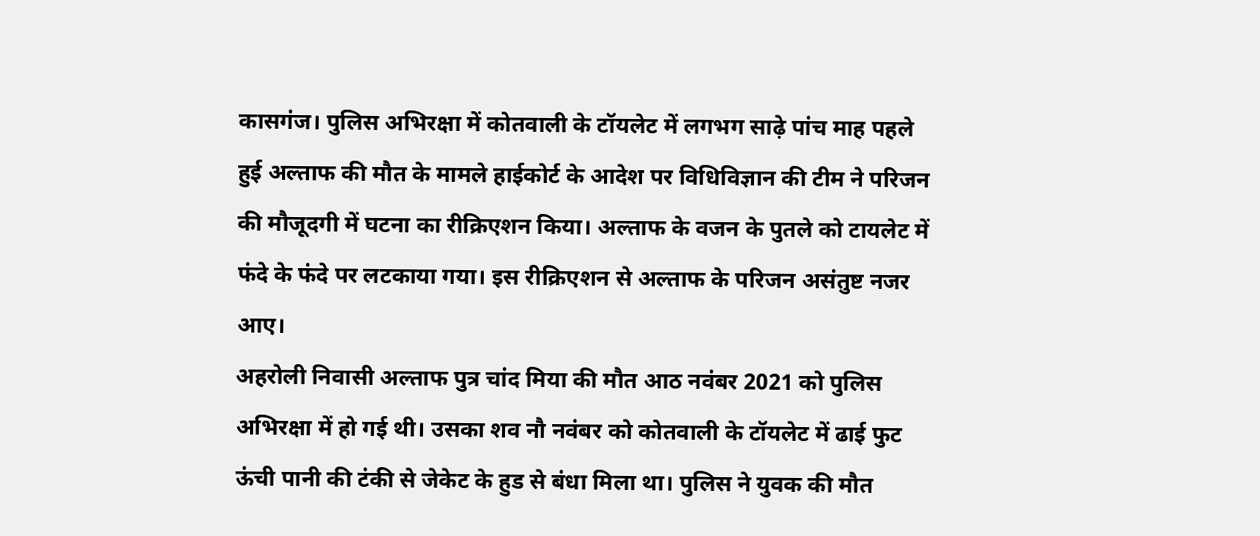कासगंज। पुलिस अभिरक्षा में कोतवाली के टॉयलेट में लगभग साढ़े पांच माह पहले हुई अल्ताफ की मौत के मामले हाईकोर्ट के आदेश पर विधिविज्ञान की टीम ने परिजन की मौजूदगी में घटना का रीक्रिएशन किया। अल्ताफ के वजन के पुतले को टायलेट में फंदे के फंदे पर लटकाया गया। इस रीक्रिएशन से अल्ताफ के परिजन असंतुष्ट नजर आए।
अहरोली निवासी अल्ताफ पुत्र चांद मिया की मौत आठ नवंबर 2021 को पुलिस अभिरक्षा में हो गई थी। उसका शव नौ नवंबर को कोतवाली के टॉयलेट में ढाई फुट ऊंची पानी की टंकी से जेकेट के हुड से बंधा मिला था। पुलिस ने युवक की मौत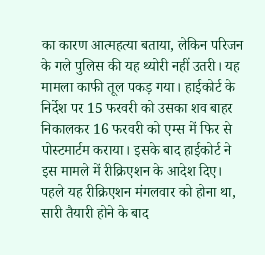का कारण आत्महत्या बताया, लेकिन परिजन के गले पुलिस की यह थ्योरी नहीं उतरी। यह मामला काफी तूल पकड़ गया। हाईकोर्ट के निर्देश पर 15 फरवरी को उसका शव बाहर निकालकर 16 फरवरी को एम्स में फिर से पोस्टमार्टम कराया। इसके बाद हाईकोर्ट ने इस मामले में रीक्रिएशन के आदेश दिए। पहले यह रीक्रिएशन मंगलवार को होना था, सारी तैयारी होने के बाद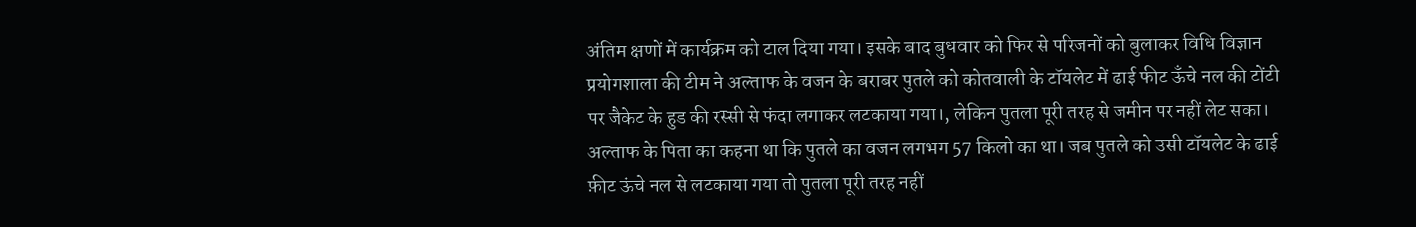अंतिम क्षणों में कार्यक्रम को टाल दिया गया। इसके बाद बुधवार को फिर से परिजनों को बुलाकर विधि विज्ञान प्रयोगशाला की टीम ने अल्ताफ के वजन के बराबर पुतले को कोतवाली के टॉयलेट में ढाई फीट ऊँचे नल की टोंटी पर जैकेट के हुड की रस्सी से फंदा लगाकर लटकाया गया।, लेकिन पुतला पूरी तरह से जमीन पर नहीं लेट सका। अल्ताफ के पिता का कहना था कि पुतले का वजन लगभग 57 किलो का था। जब पुतले को उसी टॉयलेट के ढाई फ़ीट ऊंचे नल से लटकाया गया तो पुतला पूरी तरह नहीं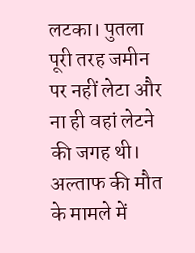लटका। पुतला पूरी तरह जमीन पर नहीं लेटा और ना ही वहां लेटने की जगह थी।
अल्ताफ की मौत के मामले में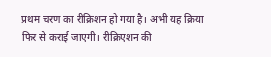प्रथम चरण का रीक्रिशन हो गया है। अभी यह क्रिया फिर से कराई जाएगी। रीक्रिएशन की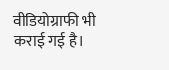वीडियोग्राफी भी कराई गई है।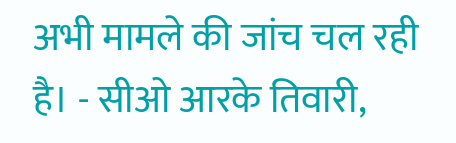अभी मामले की जांच चल रही है। - सीओ आरके तिवारी,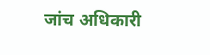जांच अधिकारी